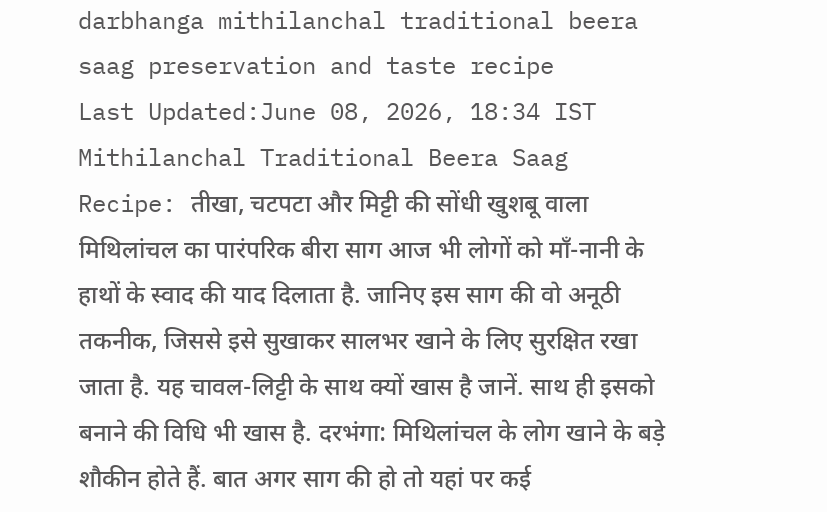darbhanga mithilanchal traditional beera saag preservation and taste recipe
Last Updated:June 08, 2026, 18:34 IST Mithilanchal Traditional Beera Saag Recipe: तीखा, चटपटा और मिट्टी की सोंधी खुशबू वाला मिथिलांचल का पारंपरिक बीरा साग आज भी लोगों को माँ-नानी के हाथों के स्वाद की याद दिलाता है. जानिए इस साग की वो अनूठी तकनीक, जिससे इसे सुखाकर सालभर खाने के लिए सुरक्षित रखा जाता है. यह चावल-लिट्टी के साथ क्यों खास है जानें. साथ ही इसको बनाने की विधि भी खास है. दरभंगा: मिथिलांचल के लोग खाने के बड़े शौकीन होते हैं. बात अगर साग की हो तो यहां पर कई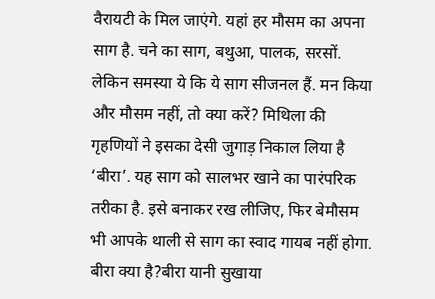वैरायटी के मिल जाएंगे. यहां हर मौसम का अपना साग है. चने का साग, बथुआ, पालक, सरसों. लेकिन समस्या ये कि ये साग सीजनल हैं. मन किया और मौसम नहीं, तो क्या करें? मिथिला की गृहणियों ने इसका देसी जुगाड़ निकाल लिया है ‘बीरा’. यह साग को सालभर खाने का पारंपरिक तरीका है. इसे बनाकर रख लीजिए, फिर बेमौसम भी आपके थाली से साग का स्वाद गायब नहीं होगा. बीरा क्या है?बीरा यानी सुखाया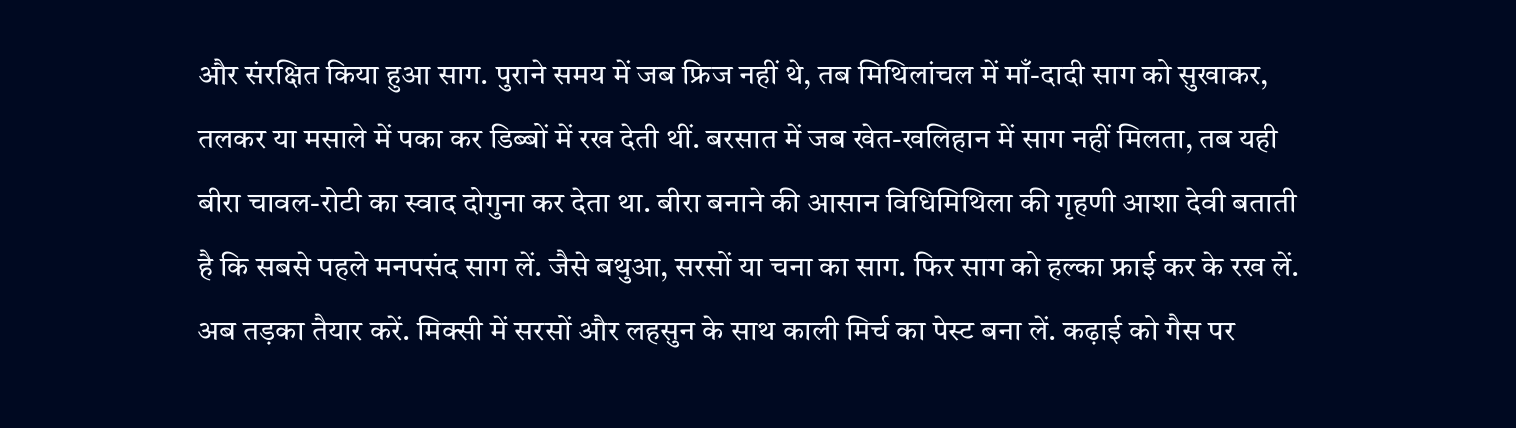और संरक्षित किया हुआ साग. पुराने समय में जब फ्रिज नहीं थे, तब मिथिलांचल में माँ-दादी साग को सुखाकर, तलकर या मसाले में पका कर डिब्बों में रख देती थीं. बरसात में जब खेत-खलिहान में साग नहीं मिलता, तब यही बीरा चावल-रोटी का स्वाद दोगुना कर देता था. बीरा बनाने की आसान विधिमिथिला की गृहणी आशा देवी बताती है कि सबसे पहले मनपसंद साग लें. जैसे बथुआ, सरसों या चना का साग. फिर साग को हल्का फ्राई कर के रख लें. अब तड़का तैयार करें. मिक्सी में सरसों और लहसुन के साथ काली मिर्च का पेस्ट बना लें. कढ़ाई को गैस पर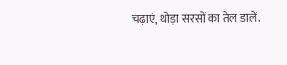चढ़ाएं, थोड़ा सरसों का तेल डालें.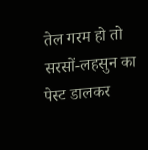तेल गरम हो तो सरसों-लहसुन का पेस्ट डालकर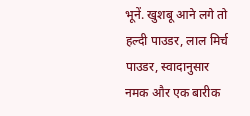भूनें. खुशबू आने लगे तो हल्दी पाउडर, लाल मिर्च पाउडर, स्वादानुसार नमक और एक बारीक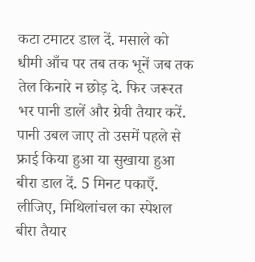कटा टमाटर डाल दें. मसाले को धीमी आँच पर तब तक भूनें जब तक तेल किनारे न छोड़ दे. फिर जरूरत भर पानी डालें और ग्रेवी तैयार करें. पानी उबल जाए तो उसमें पहले से फ्राई किया हुआ या सुखाया हुआ बीरा डाल दें. 5 मिनट पकाएँ. लीजिए, मिथिलांचल का स्पेशल बीरा तैयार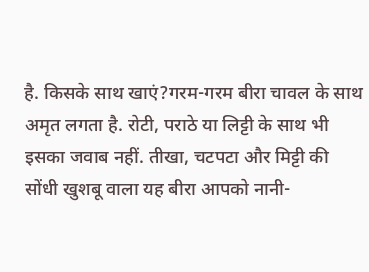है. किसके साथ खाएं?गरम-गरम बीरा चावल के साथ अमृत लगता है. रोटी, पराठे या लिट्टी के साथ भी इसका जवाब नहीं. तीखा, चटपटा और मिट्टी की सोंधी खुशबू वाला यह बीरा आपको नानी-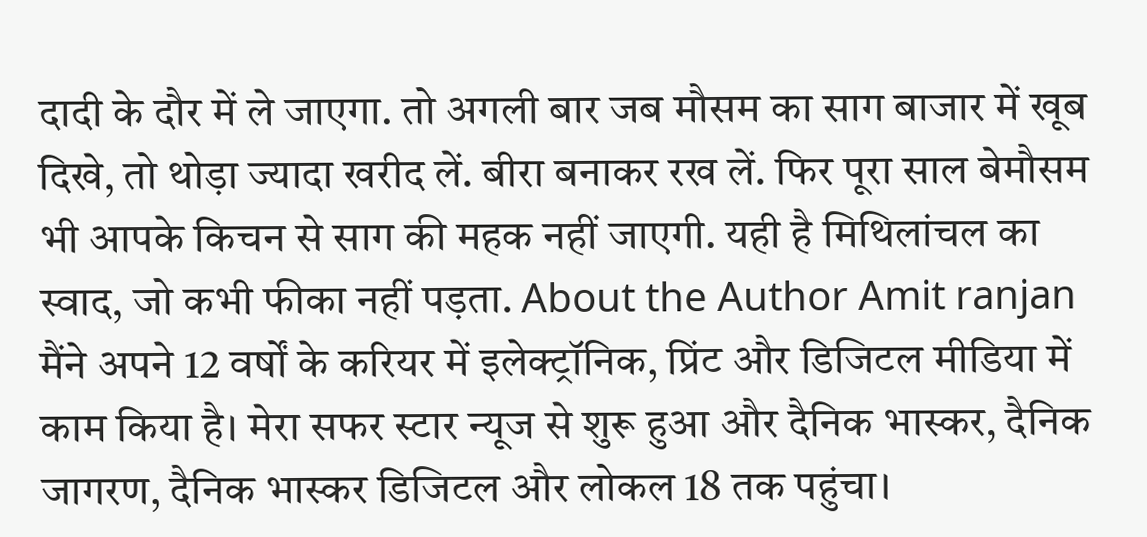दादी के दौर में ले जाएगा. तो अगली बार जब मौसम का साग बाजार में खूब दिखे, तो थोड़ा ज्यादा खरीद लें. बीरा बनाकर रख लें. फिर पूरा साल बेमौसम भी आपके किचन से साग की महक नहीं जाएगी. यही है मिथिलांचल का स्वाद, जो कभी फीका नहीं पड़ता. About the Author Amit ranjan मैंने अपने 12 वर्षों के करियर में इलेक्ट्रॉनिक, प्रिंट और डिजिटल मीडिया में काम किया है। मेरा सफर स्टार न्यूज से शुरू हुआ और दैनिक भास्कर, दैनिक जागरण, दैनिक भास्कर डिजिटल और लोकल 18 तक पहुंचा।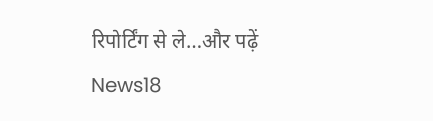रिपोर्टिंग से ले…और पढ़ें News18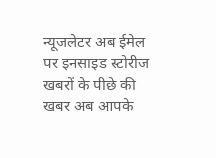न्यूजलेटर अब ईमेल पर इनसाइड स्टोरीज खबरों के पीछे की खबर अब आपके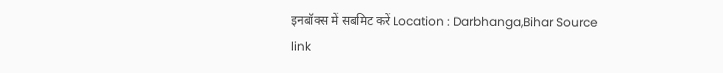इनबॉक्स में सबमिट करें Location : Darbhanga,Bihar Source link